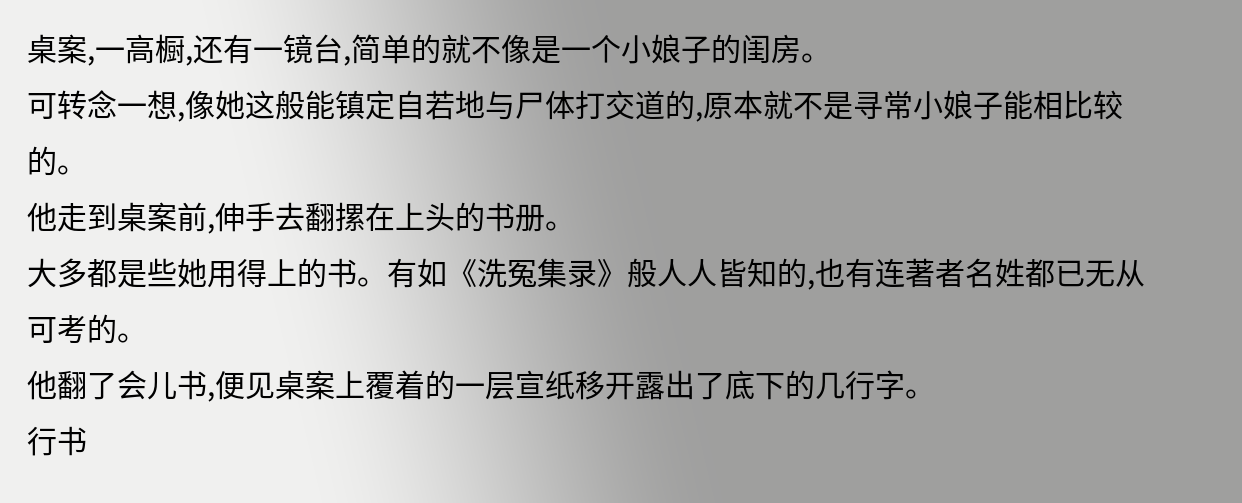桌案,一高橱,还有一镜台,简单的就不像是一个小娘子的闺房。
可转念一想,像她这般能镇定自若地与尸体打交道的,原本就不是寻常小娘子能相比较的。
他走到桌案前,伸手去翻摞在上头的书册。
大多都是些她用得上的书。有如《洗冤集录》般人人皆知的,也有连著者名姓都已无从可考的。
他翻了会儿书,便见桌案上覆着的一层宣纸移开露出了底下的几行字。
行书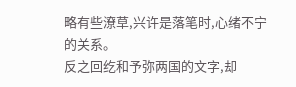略有些潦草,兴许是落笔时,心绪不宁的关系。
反之回纥和予弥两国的文字,却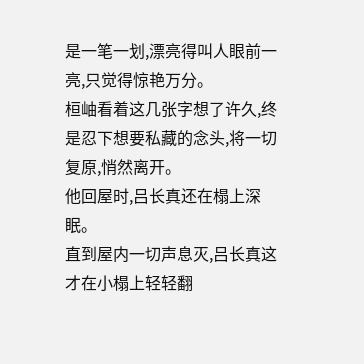是一笔一划,漂亮得叫人眼前一亮,只觉得惊艳万分。
桓岫看着这几张字想了许久,终是忍下想要私藏的念头,将一切复原,悄然离开。
他回屋时,吕长真还在榻上深眠。
直到屋内一切声息灭,吕长真这才在小榻上轻轻翻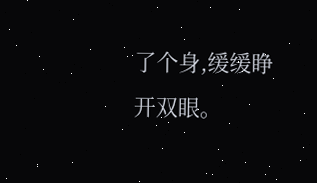了个身,缓缓睁开双眼。